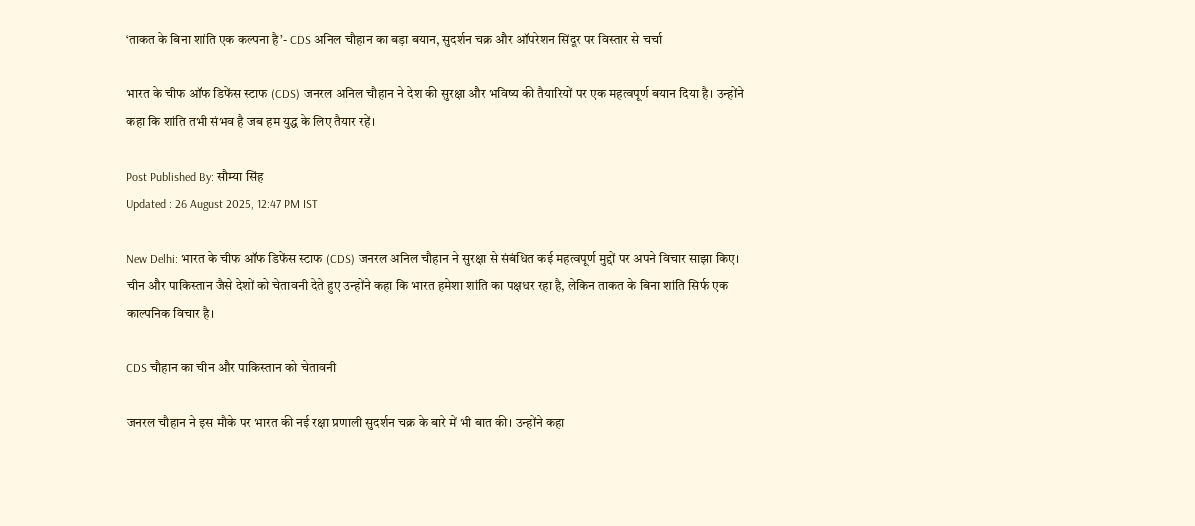‘ताकत के बिना शांति एक कल्पना है’- CDS अनिल चौहान का बड़ा बयान, सुदर्शन चक्र और ऑपरेशन सिंदूर पर विस्तार से चर्चा

भारत के चीफ ऑफ डिफेंस स्टाफ (CDS) जनरल अनिल चौहान ने देश की सुरक्षा और भविष्य की तैयारियों पर एक महत्वपूर्ण बयान दिया है। उन्होंने कहा कि शांति तभी संभव है जब हम युद्ध के लिए तैयार रहें।

Post Published By: सौम्या सिंह
Updated : 26 August 2025, 12:47 PM IST

New Delhi: भारत के चीफ ऑफ डिफेंस स्टाफ (CDS) जनरल अनिल चौहान ने सुरक्षा से संबंधित कई महत्वपूर्ण मुद्दों पर अपने विचार साझा किए। चीन और पाकिस्तान जैसे देशों को चेतावनी देते हुए उन्होंने कहा कि भारत हमेशा शांति का पक्षधर रहा है, लेकिन ताकत के बिना शांति सिर्फ एक काल्पनिक विचार है।

CDS चौहान का चीन और पाकिस्तान को चेतावनी

जनरल चौहान ने इस मौके पर भारत की नई रक्षा प्रणाली सुदर्शन चक्र के बारे में भी बात की। उन्होंने कहा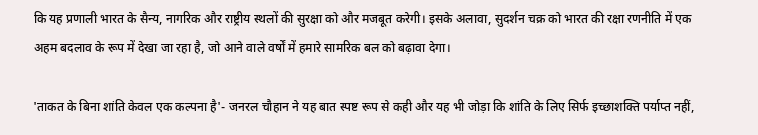कि यह प्रणाली भारत के सैन्य, नागरिक और राष्ट्रीय स्थलों की सुरक्षा को और मजबूत करेगी। इसके अलावा, सुदर्शन चक्र को भारत की रक्षा रणनीति में एक अहम बदलाव के रूप में देखा जा रहा है, जो आने वाले वर्षों में हमारे सामरिक बल को बढ़ावा देगा।

'ताकत के बिना शांति केवल एक कल्पना है'- जनरल चौहान ने यह बात स्पष्ट रूप से कही और यह भी जोड़ा कि शांति के लिए सिर्फ इच्छाशक्ति पर्याप्त नहीं,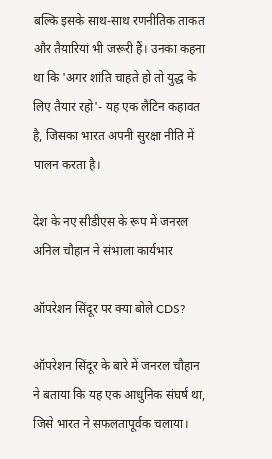बल्कि इसके साथ-साथ रणनीतिक ताकत और तैयारियां भी जरूरी हैं। उनका कहना था कि 'अगर शांति चाहते हो तो युद्ध के लिए तैयार रहो'- यह एक लैटिन कहावत है, जिसका भारत अपनी सुरक्षा नीति में पालन करता है।

देश के नए सीडीएस के रूप में जनरल अनिल चौहान ने संभाला कार्यभार

ऑपरेशन सिंदूर पर क्या बोले CDS?

ऑपरेशन सिंदूर के बारे में जनरल चौहान ने बताया कि यह एक आधुनिक संघर्ष था, जिसे भारत ने सफलतापूर्वक चलाया।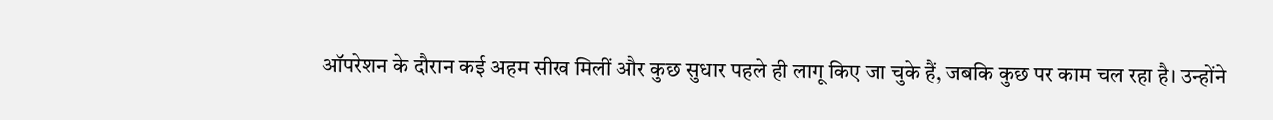ऑपरेशन के दौरान कई अहम सीख मिलीं और कुछ सुधार पहले ही लागू किए जा चुके हैं, जबकि कुछ पर काम चल रहा है। उन्होंने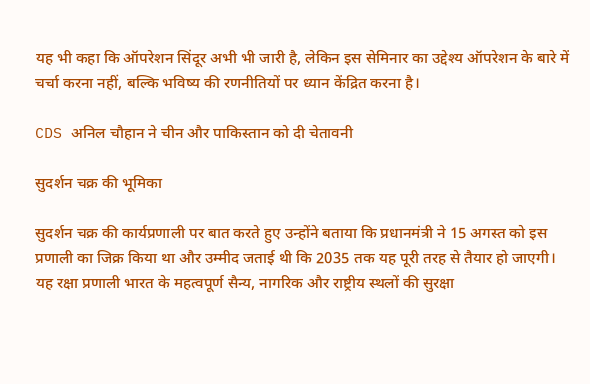यह भी कहा कि ऑपरेशन सिंदूर अभी भी जारी है, लेकिन इस सेमिनार का उद्देश्य ऑपरेशन के बारे में चर्चा करना नहीं, बल्कि भविष्य की रणनीतियों पर ध्यान केंद्रित करना है।

CDS अनिल चौहान ने चीन और पाकिस्तान को दी चेतावनी

सुदर्शन चक्र की भूमिका

सुदर्शन चक्र की कार्यप्रणाली पर बात करते हुए उन्होंने बताया कि प्रधानमंत्री ने 15 अगस्त को इस प्रणाली का जिक्र किया था और उम्मीद जताई थी कि 2035 तक यह पूरी तरह से तैयार हो जाएगी। यह रक्षा प्रणाली भारत के महत्वपूर्ण सैन्य, नागरिक और राष्ट्रीय स्थलों की सुरक्षा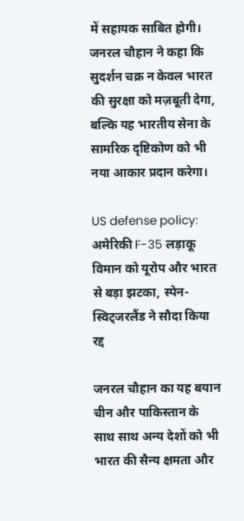में सहायक साबित होगी। जनरल चौहान ने कहा कि सुदर्शन चक्र न केवल भारत की सुरक्षा को मज़बूती देगा, बल्कि यह भारतीय सेना के सामरिक दृष्टिकोण को भी नया आकार प्रदान करेगा।

US defense policy: अमेरिकी F-35 लड़ाकू विमान को यूरोप और भारत से बड़ा झटका, स्पेन-स्विट्जरलैंड ने सौदा किया रद्द

जनरल चौहान का यह बयान चीन और पाकिस्तान के साथ साथ अन्य देशों को भी भारत की सैन्य क्षमता और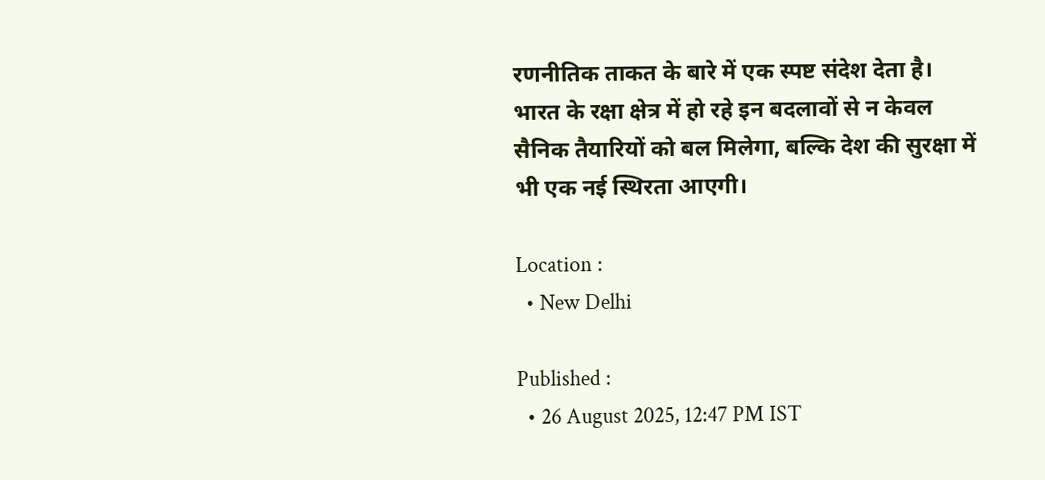रणनीतिक ताकत के बारे में एक स्पष्ट संदेश देता है। भारत के रक्षा क्षेत्र में हो रहे इन बदलावों से न केवल सैनिक तैयारियों को बल मिलेगा, बल्कि देश की सुरक्षा में भी एक नई स्थिरता आएगी।

Location :
  • New Delhi

Published :
  • 26 August 2025, 12:47 PM IST